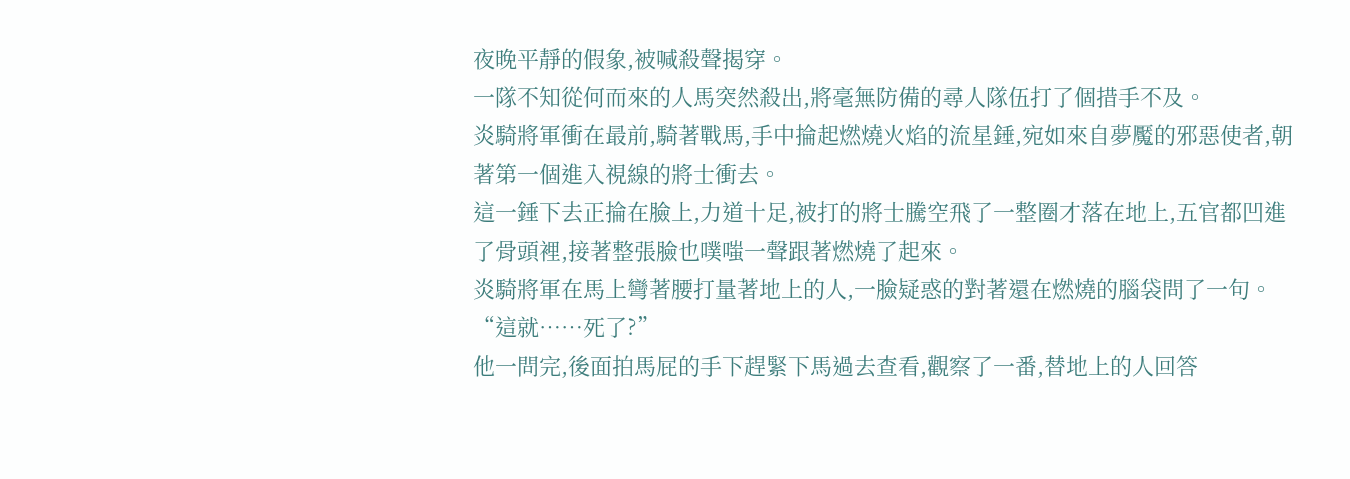夜晚平靜的假象,被喊殺聲揭穿。
一隊不知從何而來的人馬突然殺出,將毫無防備的尋人隊伍打了個措手不及。
炎騎將軍衝在最前,騎著戰馬,手中掄起燃燒火焰的流星錘,宛如來自夢魘的邪惡使者,朝著第一個進入視線的將士衝去。
這一錘下去正掄在臉上,力道十足,被打的將士騰空飛了一整圈才落在地上,五官都凹進了骨頭裡,接著整張臉也噗嗤一聲跟著燃燒了起來。
炎騎將軍在馬上彎著腰打量著地上的人,一臉疑惑的對著還在燃燒的腦袋問了一句。
“這就……死了?”
他一問完,後面拍馬屁的手下趕緊下馬過去查看,觀察了一番,替地上的人回答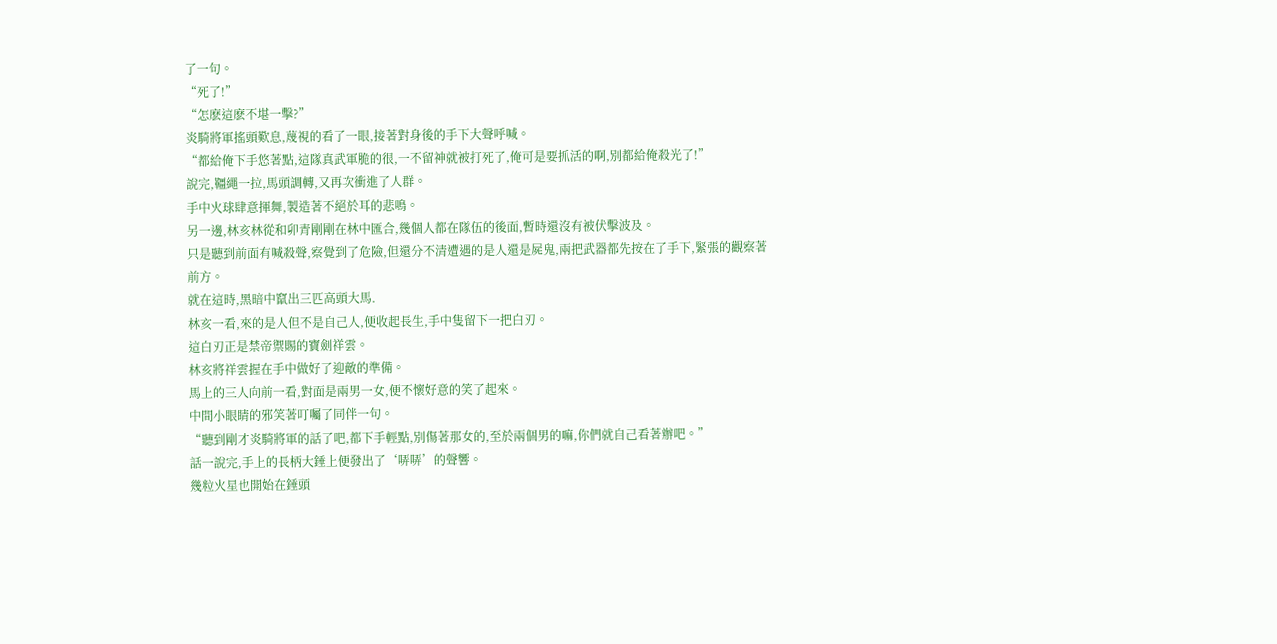了一句。
“死了!”
“怎麽這麽不堪一擊?”
炎騎將軍搖頭歎息,蔑視的看了一眼,接著對身後的手下大聲呼喊。
“都給俺下手悠著點,這隊真武軍脆的很,一不留神就被打死了,俺可是要抓活的啊,別都給俺殺光了!”
說完,韁繩一拉,馬頭調轉,又再次衝進了人群。
手中火球肆意揮舞,製造著不絕於耳的悲鳴。
另一邊,林亥林從和卯青剛剛在林中匯合,幾個人都在隊伍的後面,暫時還沒有被伏擊波及。
只是聽到前面有喊殺聲,察覺到了危險,但還分不清遭遇的是人還是屍鬼,兩把武器都先按在了手下,緊張的觀察著前方。
就在這時,黑暗中竄出三匹高頭大馬.
林亥一看,來的是人但不是自己人,便收起長生,手中隻留下一把白刃。
這白刃正是禁帝禦賜的寶劍祥雲。
林亥將祥雲握在手中做好了迎敵的準備。
馬上的三人向前一看,對面是兩男一女,便不懷好意的笑了起來。
中間小眼睛的邪笑著叮囑了同伴一句。
“聽到剛才炎騎將軍的話了吧,都下手輕點,別傷著那女的,至於兩個男的嘛,你們就自己看著辦吧。”
話一說完,手上的長柄大錘上便發出了‘哢哢’的聲響。
幾粒火星也開始在錘頭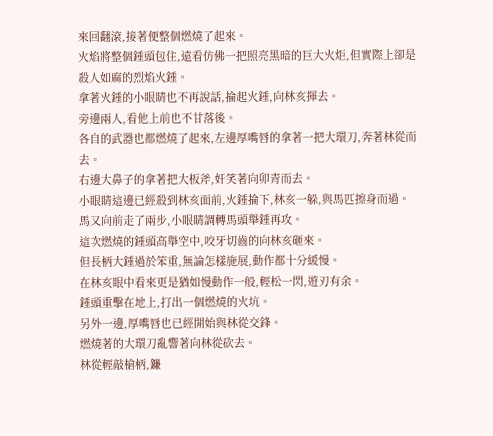來回翻滾,接著便整個燃燒了起來。
火焰將整個錘頭包住,遠看仿佛一把照亮黑暗的巨大火炬,但實際上卻是殺人如麻的烈焰火錘。
拿著火錘的小眼睛也不再說話,掄起火錘,向林亥揮去。
旁邊兩人,看他上前也不甘落後。
各自的武器也都燃燒了起來,左邊厚嘴唇的拿著一把大環刀,奔著林從而去。
右邊大鼻子的拿著把大板斧,奸笑著向卯青而去。
小眼睛這邊已經殺到林亥面前,火錘掄下,林亥一躲,與馬匹擦身而過。
馬又向前走了兩步,小眼睛調轉馬頭舉錘再攻。
這次燃燒的錘頭高舉空中,咬牙切齒的向林亥砸來。
但長柄大錘過於笨重,無論怎樣施展,動作都十分緩慢。
在林亥眼中看來更是猶如慢動作一般,輕松一閃,遊刃有余。
錘頭重擊在地上,打出一個燃燒的火坑。
另外一邊,厚嘴唇也已經開始與林從交鋒。
燃燒著的大環刀亂響著向林從砍去。
林從輕敲槍柄,鐮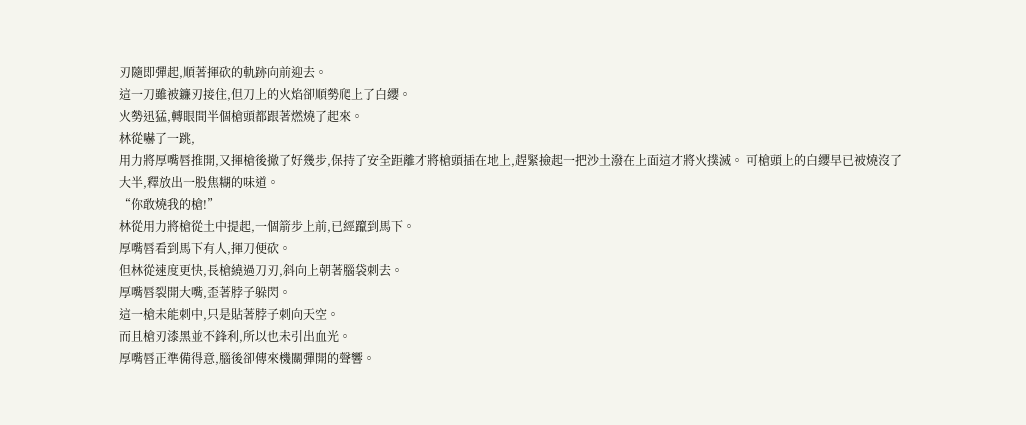刃隨即彈起,順著揮砍的軌跡向前迎去。
這一刀雖被鐮刃接住,但刀上的火焰卻順勢爬上了白纓。
火勢迅猛,轉眼間半個槍頭都跟著燃燒了起來。
林從嚇了一跳,
用力將厚嘴唇推開,又揮槍後撤了好幾步,保持了安全距離才將槍頭插在地上,趕緊撿起一把沙土潑在上面這才將火撲滅。 可槍頭上的白纓早已被燒沒了大半,釋放出一股焦糊的味道。
“你敢燒我的槍!”
林從用力將槍從土中提起,一個箭步上前,已經躥到馬下。
厚嘴唇看到馬下有人,揮刀便砍。
但林從速度更快,長槍繞過刀刃,斜向上朝著腦袋刺去。
厚嘴唇裂開大嘴,歪著脖子躲閃。
這一槍未能刺中,只是貼著脖子刺向天空。
而且槍刃漆黑並不鋒利,所以也未引出血光。
厚嘴唇正準備得意,腦後卻傳來機關彈開的聲響。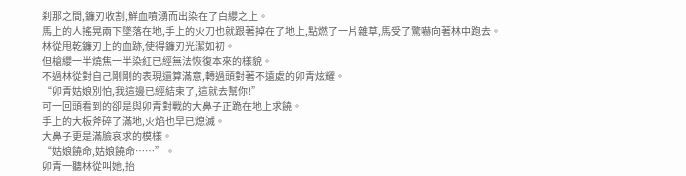刹那之間,鐮刃收割,鮮血噴湧而出染在了白纓之上。
馬上的人搖晃兩下墜落在地,手上的火刀也就跟著掉在了地上,點燃了一片雜草,馬受了驚嚇向著林中跑去。
林從甩乾鐮刃上的血跡,使得鐮刃光潔如初。
但槍纓一半燒焦一半染紅已經無法恢復本來的樣貌。
不過林從對自己剛剛的表現還算滿意,轉過頭對著不遠處的卯青炫耀。
“卯青姑娘別怕,我這邊已經結束了,這就去幫你!”
可一回頭看到的卻是與卯青對戰的大鼻子正跪在地上求饒。
手上的大板斧碎了滿地,火焰也早已熄滅。
大鼻子更是滿臉哀求的模樣。
“姑娘饒命,姑娘饒命……”。
卯青一聽林從叫她,抬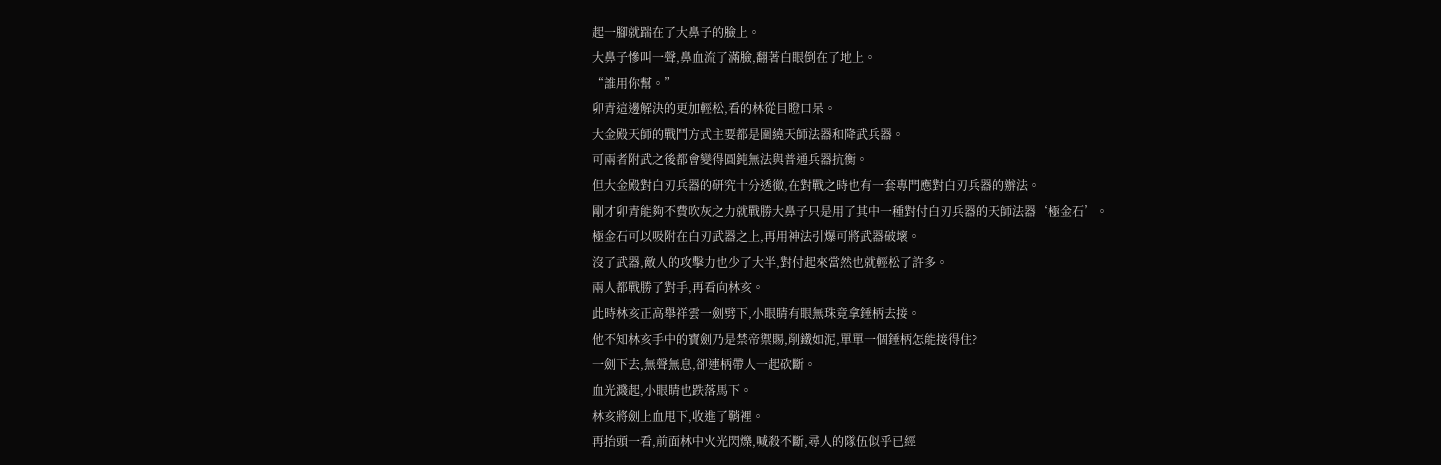起一腳就踹在了大鼻子的臉上。
大鼻子慘叫一聲,鼻血流了滿臉,翻著白眼倒在了地上。
“誰用你幫。”
卯青這邊解決的更加輕松,看的林從目瞪口呆。
大金殿天師的戰鬥方式主要都是圍繞天師法器和降武兵器。
可兩者附武之後都會變得圓鈍無法與普通兵器抗衡。
但大金殿對白刃兵器的研究十分透徹,在對戰之時也有一套專門應對白刃兵器的辦法。
剛才卯青能夠不費吹灰之力就戰勝大鼻子只是用了其中一種對付白刃兵器的天師法器‘極金石’。
極金石可以吸附在白刃武器之上,再用神法引爆可將武器破壞。
沒了武器,敵人的攻擊力也少了大半,對付起來當然也就輕松了許多。
兩人都戰勝了對手,再看向林亥。
此時林亥正高舉祥雲一劍劈下,小眼睛有眼無珠竟拿錘柄去接。
他不知林亥手中的寶劍乃是禁帝禦賜,削鐵如泥,單單一個錘柄怎能接得住?
一劍下去,無聲無息,卻連柄帶人一起砍斷。
血光濺起,小眼睛也跌落馬下。
林亥將劍上血甩下,收進了鞘裡。
再抬頭一看,前面林中火光閃爍,喊殺不斷,尋人的隊伍似乎已經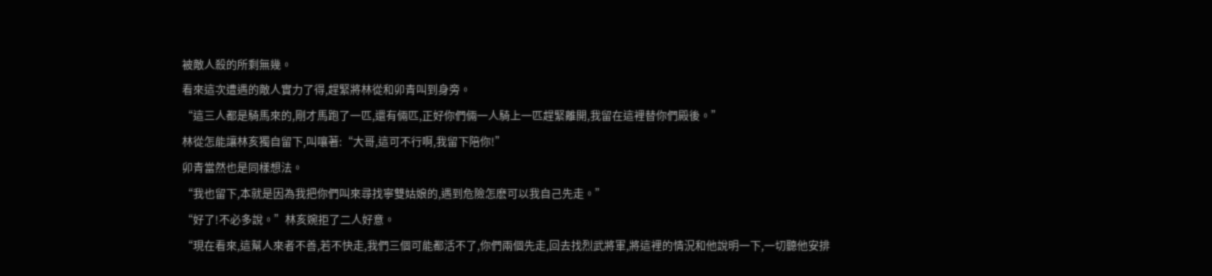被敵人殺的所剩無幾。
看來這次遭遇的敵人實力了得,趕緊將林從和卯青叫到身旁。
“這三人都是騎馬來的,剛才馬跑了一匹,還有倆匹,正好你們倆一人騎上一匹趕緊離開,我留在這裡替你們殿後。”
林從怎能讓林亥獨自留下,叫嚷著:“大哥,這可不行啊,我留下陪你!”
卯青當然也是同樣想法。
“我也留下,本就是因為我把你們叫來尋找寧雙姑娘的,遇到危險怎麽可以我自己先走。”
“好了!不必多說。”林亥婉拒了二人好意。
“現在看來,這幫人來者不善,若不快走,我們三個可能都活不了,你們兩個先走,回去找烈武將軍,將這裡的情況和他說明一下,一切聽他安排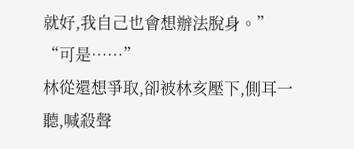就好,我自己也會想辦法脫身。”
“可是……”
林從還想爭取,卻被林亥壓下,側耳一聽,喊殺聲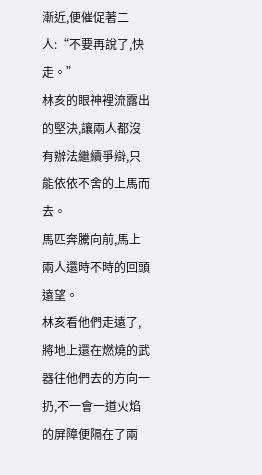漸近,便催促著二人:“不要再說了,快走。”
林亥的眼神裡流露出的堅決,讓兩人都沒有辦法繼續爭辯,只能依依不舍的上馬而去。
馬匹奔騰向前,馬上兩人還時不時的回頭遠望。
林亥看他們走遠了,將地上還在燃燒的武器往他們去的方向一扔,不一會一道火焰的屏障便隔在了兩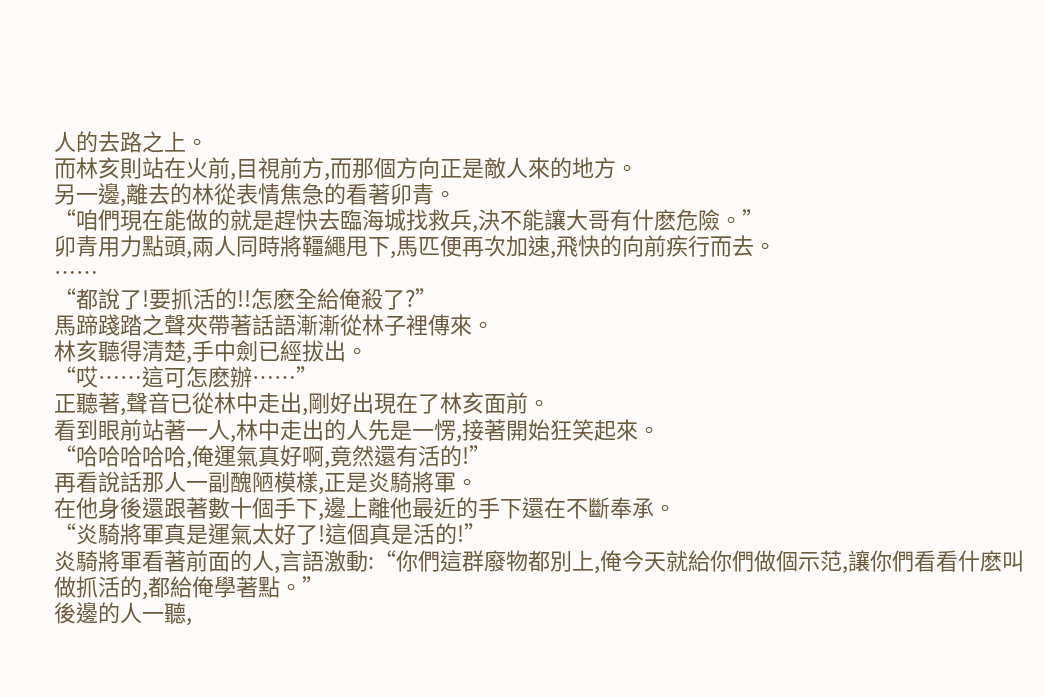人的去路之上。
而林亥則站在火前,目視前方,而那個方向正是敵人來的地方。
另一邊,離去的林從表情焦急的看著卯青。
“咱們現在能做的就是趕快去臨海城找救兵,決不能讓大哥有什麽危險。”
卯青用力點頭,兩人同時將韁繩甩下,馬匹便再次加速,飛快的向前疾行而去。
……
“都說了!要抓活的!!怎麽全給俺殺了?”
馬蹄踐踏之聲夾帶著話語漸漸從林子裡傳來。
林亥聽得清楚,手中劍已經拔出。
“哎……這可怎麽辦……”
正聽著,聲音已從林中走出,剛好出現在了林亥面前。
看到眼前站著一人,林中走出的人先是一愣,接著開始狂笑起來。
“哈哈哈哈哈,俺運氣真好啊,竟然還有活的!”
再看說話那人一副醜陋模樣,正是炎騎將軍。
在他身後還跟著數十個手下,邊上離他最近的手下還在不斷奉承。
“炎騎將軍真是運氣太好了!這個真是活的!”
炎騎將軍看著前面的人,言語激動:“你們這群廢物都別上,俺今天就給你們做個示范,讓你們看看什麽叫做抓活的,都給俺學著點。”
後邊的人一聽,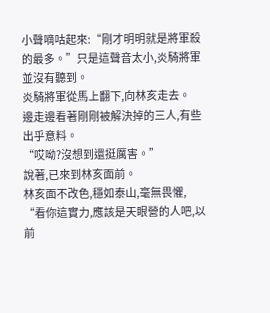小聲嘀咕起來:“剛才明明就是將軍殺的最多。”只是這聲音太小,炎騎將軍並沒有聽到。
炎騎將軍從馬上翻下,向林亥走去。
邊走邊看著剛剛被解決掉的三人,有些出乎意料。
“哎呦?沒想到還挺厲害。”
說著,已來到林亥面前。
林亥面不改色,穩如泰山,毫無畏懼,
“看你這實力,應該是天眼營的人吧,以前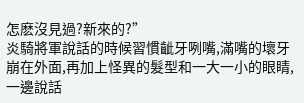怎麽沒見過?新來的?”
炎騎將軍說話的時候習慣齜牙咧嘴,滿嘴的壞牙崩在外面,再加上怪異的髮型和一大一小的眼睛,一邊說話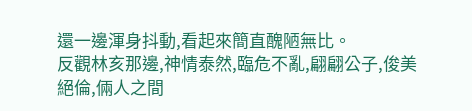還一邊渾身抖動,看起來簡直醜陋無比。
反觀林亥那邊,神情泰然,臨危不亂,翩翩公子,俊美絕倫,倆人之間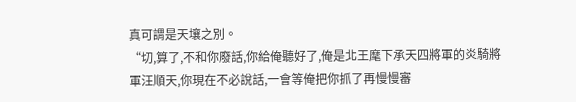真可謂是天壤之別。
“切,算了,不和你廢話,你給俺聽好了,俺是北王麾下承天四將軍的炎騎將軍汪順天,你現在不必說話,一會等俺把你抓了再慢慢審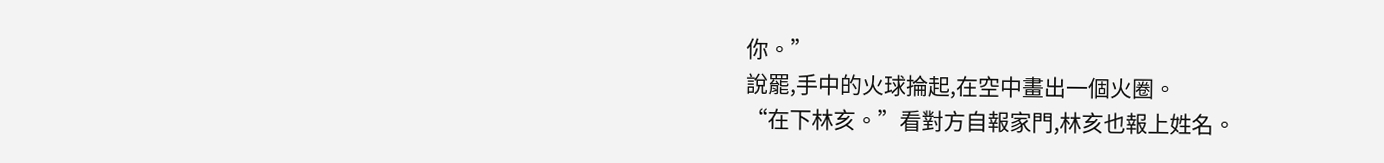你。”
說罷,手中的火球掄起,在空中畫出一個火圈。
“在下林亥。”看對方自報家門,林亥也報上姓名。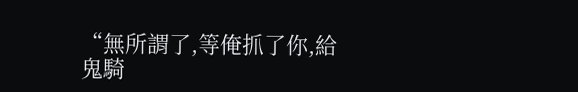“無所謂了,等俺抓了你,給鬼騎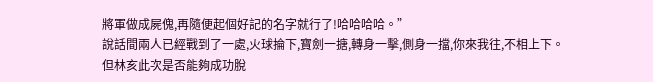將軍做成屍傀,再隨便起個好記的名字就行了!哈哈哈哈。”
說話間兩人已經戰到了一處,火球掄下,寶劍一搪,轉身一擊,側身一擋,你來我往,不相上下。
但林亥此次是否能夠成功脫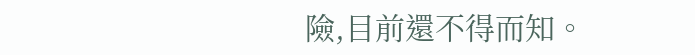險,目前還不得而知。